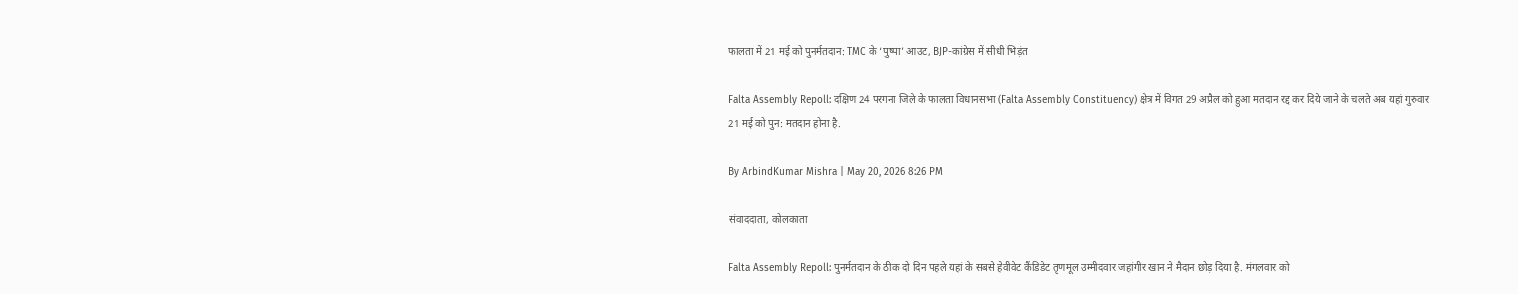फालता में 21 मई को पुनर्मतदान: TMC के ‘पुष्पा’ आउट, BJP-कांग्रेस में सीधी भिड़ंत

Falta Assembly Repoll: दक्षिण 24 परगना जिले के फालता विधानसभा (Falta Assembly Constituency) क्षेत्र में विगत 29 अप्रैल को हुआ मतदान रद्द कर दिये जाने के चलते अब यहां गुरुवार 21 मई को पुन: मतदान होना है.

By ArbindKumar Mishra | May 20, 2026 8:26 PM

संवाददाता, कोलकाता

Falta Assembly Repoll: पुनर्मतदान के ठीक दो दिन पहले यहां के सबसे हेवीवेट कैंडिडेट तृणमूल उम्मीदवार जहांगीर खान ने मैदान छोड़ दिया है. मंगलवार को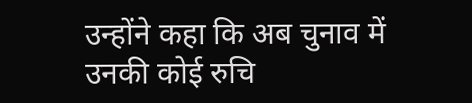उन्होंने कहा कि अब चुनाव में उनकी कोई रुचि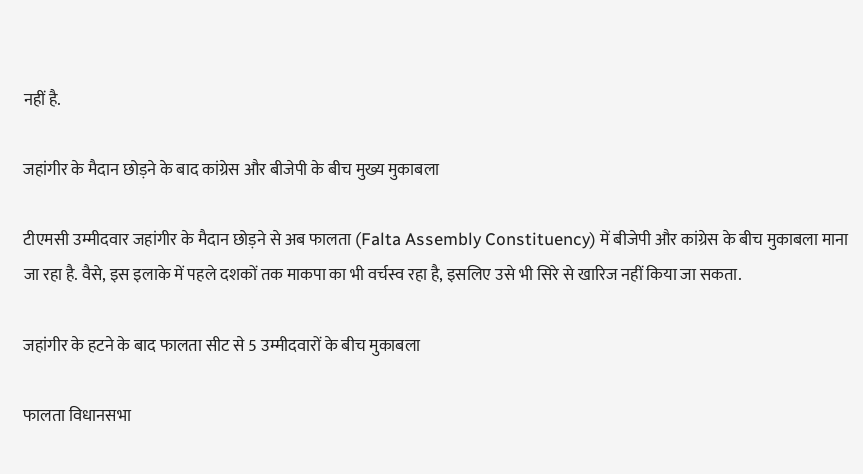नहीं है.

जहांगीर के मैदान छोड़ने के बाद कांग्रेस और बीजेपी के बीच मुख्य मुकाबला

टीएमसी उम्मीदवार जहांगीर के मैदान छोड़ने से अब फालता (Falta Assembly Constituency) में बीजेपी और कांग्रेस के बीच मुकाबला माना जा रहा है. वैसे, इस इलाके में पहले दशकों तक माकपा का भी वर्चस्व रहा है, इसलिए उसे भी सिरे से खारिज नहीं किया जा सकता.

जहांगीर के हटने के बाद फालता सीट से 5 उम्मीदवारों के बीच मुकाबला

फालता विधानसभा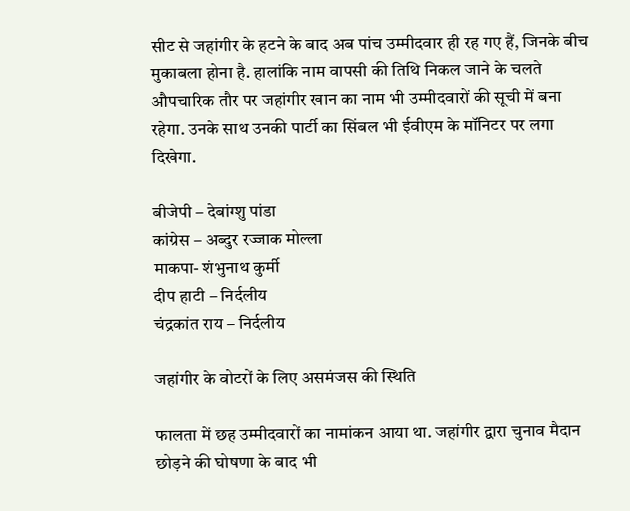सीट से जहांगीर के हटने के बाद अब पांच उम्मीदवार ही रह गए हैं, जिनके बीच मुकाबला होना है. हालांकि नाम वापसी की तिथि निकल जाने के चलते औपचारिक तौर पर जहांगीर खान का नाम भी उम्मीदवारों की सूची में बना रहेगा. उनके साथ उनकी पार्टी का सिंबल भी ईवीएम के मॉनिटर पर लगा दिखेगा.

बीजेपी – देबांग्शु पांडा
कांग्रेस – अब्दुर रज्जाक मोल्ला
माकपा- शंभुनाथ कुर्मी
दीप हाटी – निर्दलीय
चंद्रकांत राय – निर्दलीय

जहांगीर के वोटरों के लिए असमंजस की स्थिति

फालता में छह उम्मीदवारों का नामांकन आया था. जहांगीर द्वारा चुनाव मैदान छोड़ने की घोषणा के बाद भी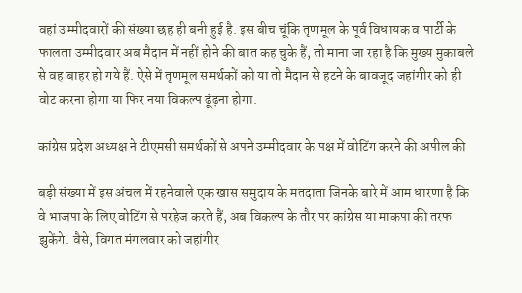वहां उम्मीदवारों की संख्या छह ही बनी हुई है. इस बीच चूंकि तृणमूल के पूर्व विधायक व पार्टी के फालता उम्मीदवार अब मैदान में नहीं होने की बात कह चुके हैं, तो माना जा रहा है कि मुख्य मुकाबले से वह बाहर हो गये हैं. ऐसे में तृणमूल समर्थकों को या तो मैदान से हटने के बावजूद जहांगीर को ही वोट करना होगा या फिर नया विकल्प ढूंढ़ना होगा.

कांग्रेस प्रदेश अध्यक्ष ने टीएमसी समर्थकों से अपने उम्मीदवार के पक्ष में वोटिंग करने की अपील की

बड़ी संख्या में इस अंचल में रहनेवाले एक खास समुदाय के मतदाता जिनके बारे में आम धारणा है कि वे भाजपा के लिए वोटिंग से परहेज करते हैं, अब विकल्प के तौर पर कांग्रेस या माकपा की तरफ झुकेंगे. वैसे, विगत मंगलवार को जहांगीर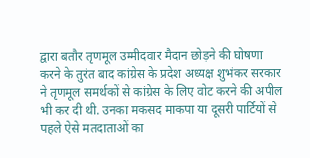द्वारा बतौर तृणमूल उम्मीदवार मैदान छोड़ने की घोषणा करने के तुरंत बाद कांग्रेस के प्रदेश अध्यक्ष शुभंकर सरकार ने तृणमूल समर्थकों से कांग्रेस के लिए वोट करने की अपील भी कर दी थी. उनका मकसद माकपा या दूसरी पार्टियों से पहले ऐसे मतदाताओं का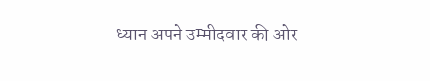ध्यान अपने उम्मीदवार की ओर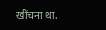खींचना था.